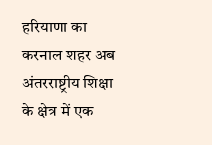हरियाणा का करनाल शहर अब अंतरराष्ट्रीय शिक्षा के क्षेत्र में एक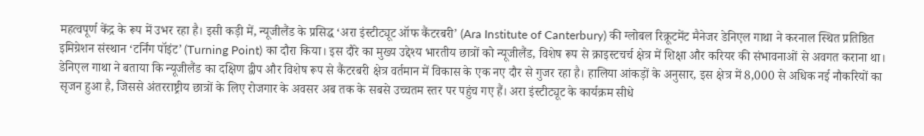महत्वपूर्ण केंद्र के रूप में उभर रहा है। इसी कड़ी में, न्यूजीलैंड के प्रसिद्ध ‘अरा इंस्टीट्यूट ऑफ कैंटरबरी’ (Ara Institute of Canterbury) की ग्लोबल रिक्रूटमेंट मैनेजर डेनिएल गाथा ने करनाल स्थित प्रतिष्ठित इमिग्रेशन संस्थान ‘टर्निंग पॉइंट’ (Turning Point) का दौरा किया। इस दौरे का मुख्य उद्देश्य भारतीय छात्रों को न्यूजीलैंड, विशेष रूप से क्राइस्टचर्च क्षेत्र में शिक्षा और करियर की संभावनाओं से अवगत कराना था।
डेनिएल गाथा ने बताया कि न्यूजीलैंड का दक्षिण द्वीप और विशेष रूप से कैंटरबरी क्षेत्र वर्तमान में विकास के एक नए दौर से गुजर रहा है। हालिया आंकड़ों के अनुसार, इस क्षेत्र में 8,000 से अधिक नई नौकरियों का सृजन हुआ है, जिससे अंतरराष्ट्रीय छात्रों के लिए रोजगार के अवसर अब तक के सबसे उच्चतम स्तर पर पहुंच गए हैं। अरा इंस्टीट्यूट के कार्यक्रम सीधे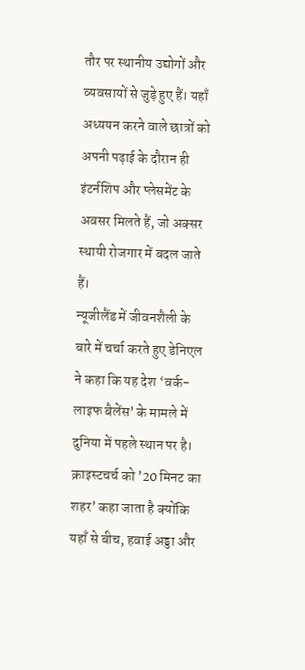तौर पर स्थानीय उद्योगों और व्यवसायों से जुड़े हुए हैं। यहाँ अध्ययन करने वाले छात्रों को अपनी पढ़ाई के दौरान ही इंटर्नशिप और प्लेसमेंट के अवसर मिलते हैं, जो अक्सर स्थायी रोजगार में बदल जाते हैं।
न्यूजीलैंड में जीवनशैली के बारे में चर्चा करते हुए डेनिएल ने कहा कि यह देश ‘वर्क-लाइफ बैलेंस’ के मामले में दुनिया में पहले स्थान पर है। क्राइस्टचर्च को ’20 मिनट का शहर’ कहा जाता है क्योंकि यहाँ से बीच, हवाई अड्डा और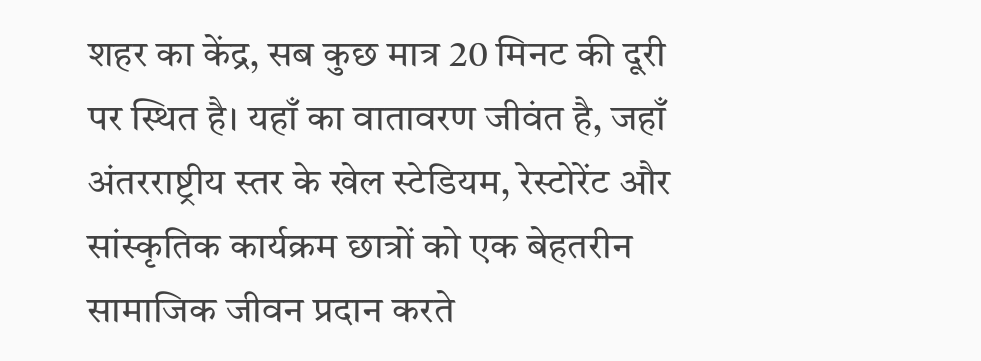शहर का केंद्र, सब कुछ मात्र 20 मिनट की दूरी पर स्थित है। यहाँ का वातावरण जीवंत है, जहाँ अंतरराष्ट्रीय स्तर के खेल स्टेडियम, रेस्टोरेंट और सांस्कृतिक कार्यक्रम छात्रों को एक बेहतरीन सामाजिक जीवन प्रदान करते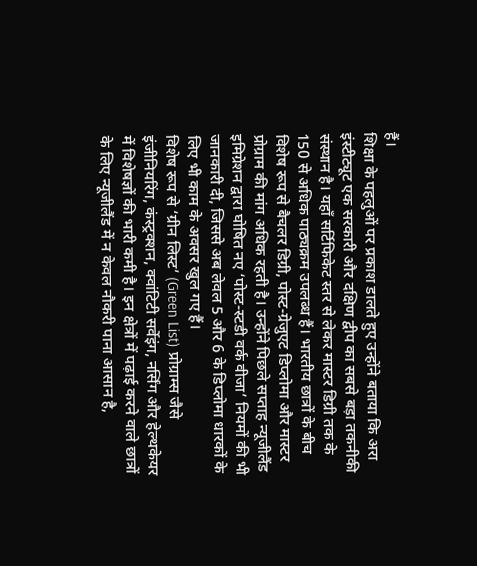हैं।
शिक्षा के पहलुओं पर प्रकाश डालते हुए उन्होंने बताया कि अरा इंस्टीट्यूट एक सरकारी और दक्षिण द्वीप का सबसे बड़ा तकनीकी संस्थान है। यहाँ सर्टिफिकेट स्तर से लेकर मास्टर डिग्री तक के 150 से अधिक पाठ्यक्रम उपलब्ध हैं। भारतीय छात्रों के बीच विशेष रूप से बैचलर डिग्री, पोस्ट-ग्रेजुएट डिप्लोमा और मास्टर प्रोग्राम की मांग अधिक रहती है। उन्होंने पिछले सप्ताह न्यूजीलैंड इमिग्रेशन द्वारा घोषित नए ‘पोस्ट-स्टडी वर्क वीजा’ नियमों की भी जानकारी दी, जिससे अब लेवल 5 और 6 के डिप्लोमा धारकों के लिए भी काम के अवसर खुल गए हैं।
विशेष रूप से ‘ग्रीन लिस्ट’ (Green List) प्रोग्राम्स जैसे इंजीनियरिंग, कंस्ट्रक्शन, क्वांटिटी सर्वेइंग, नर्सिंग और हेल्थकेयर में विशेषज्ञों की भारी कमी है। इन क्षेत्रों में पढ़ाई करने वाले छात्रों के लिए न्यूजीलैंड में न केवल नौकरी पाना आसान है,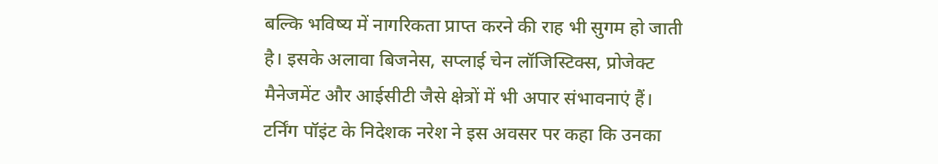बल्कि भविष्य में नागरिकता प्राप्त करने की राह भी सुगम हो जाती है। इसके अलावा बिजनेस, सप्लाई चेन लॉजिस्टिक्स, प्रोजेक्ट मैनेजमेंट और आईसीटी जैसे क्षेत्रों में भी अपार संभावनाएं हैं।
टर्निंग पॉइंट के निदेशक नरेश ने इस अवसर पर कहा कि उनका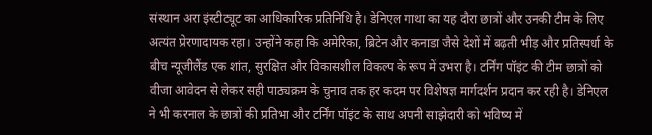संस्थान अरा इंस्टीट्यूट का आधिकारिक प्रतिनिधि है। डेनिएल गाथा का यह दौरा छात्रों और उनकी टीम के लिए अत्यंत प्रेरणादायक रहा। उन्होंने कहा कि अमेरिका, ब्रिटेन और कनाडा जैसे देशों में बढ़ती भीड़ और प्रतिस्पर्धा के बीच न्यूजीलैंड एक शांत, सुरक्षित और विकासशील विकल्प के रूप में उभरा है। टर्निंग पॉइंट की टीम छात्रों को वीजा आवेदन से लेकर सही पाठ्यक्रम के चुनाव तक हर कदम पर विशेषज्ञ मार्गदर्शन प्रदान कर रही है। डेनिएल ने भी करनाल के छात्रों की प्रतिभा और टर्निंग पॉइंट के साथ अपनी साझेदारी को भविष्य में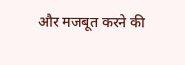और मजबूत करने की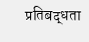प्रतिबद्धता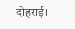दोहराई।